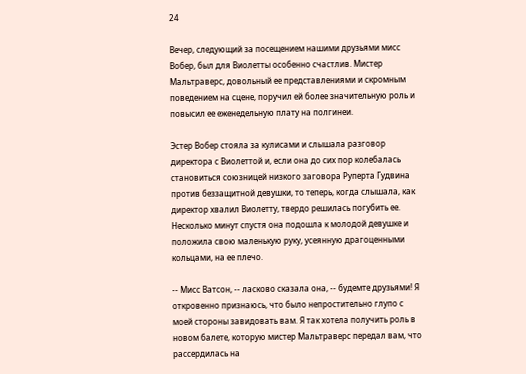24

Вечер, следующий за посещением нашими друзьями мисс Вобер, был для Виолетты особенно счастлив. Мистер Мальтраверс, довольный ее представлениями и скромным поведением на сцене, поручил ей более значительную роль и повысил ее еженедельную плату на полгинеи.

Эстер Вобер стояла за кулисами и слышала разговор директора с Виолеттой и, если она до сих пор колебалась становиться союзницей низкого заговора Руперта Гудвина против беззащитной девушки, то теперь, когда слышала, как директор хвалил Виолетту, твердо решилась погубить ее. Несколько минут спустя она подошла к молодой девушке и положила свою маленькую руку, усеянную драгоценными кольцами, на ее плечо.

-- Мисс Ватсон, -- ласково сказала она, -- будемте друзьями! Я откровенно признаюсь, что было непростительно глупо с моей стороны завидовать вам. Я так хотела получить роль в новом балете, которую мистер Мальтраверс передал вам, что рассердилась на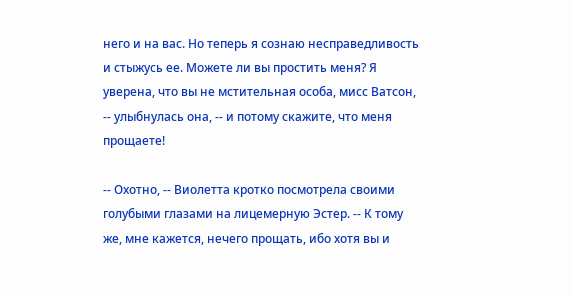него и на вас. Но теперь я сознаю несправедливость и стыжусь ее. Можете ли вы простить меня? Я уверена, что вы не мстительная особа, мисс Ватсон, -- улыбнулась она, -- и потому скажите, что меня прощаете!

-- Охотно, -- Виолетта кротко посмотрела своими голубыми глазами на лицемерную Эстер. -- К тому же, мне кажется, нечего прощать, ибо хотя вы и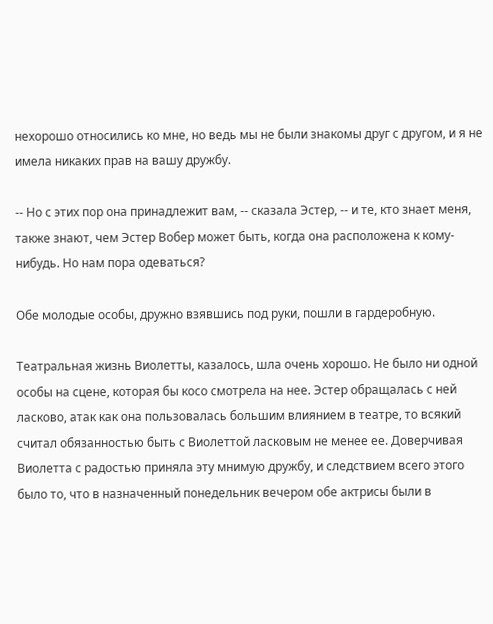нехорошо относились ко мне, но ведь мы не были знакомы друг с другом, и я не имела никаких прав на вашу дружбу.

-- Но с этих пор она принадлежит вам, -- сказала Эстер, -- и те, кто знает меня, также знают, чем Эстер Вобер может быть, когда она расположена к кому-нибудь. Но нам пора одеваться?

Обе молодые особы, дружно взявшись под руки, пошли в гардеробную.

Театральная жизнь Виолетты, казалось, шла очень хорошо. Не было ни одной особы на сцене, которая бы косо смотрела на нее. Эстер обращалась с ней ласково, атак как она пользовалась большим влиянием в театре, то всякий считал обязанностью быть с Виолеттой ласковым не менее ее. Доверчивая Виолетта с радостью приняла эту мнимую дружбу, и следствием всего этого было то, что в назначенный понедельник вечером обе актрисы были в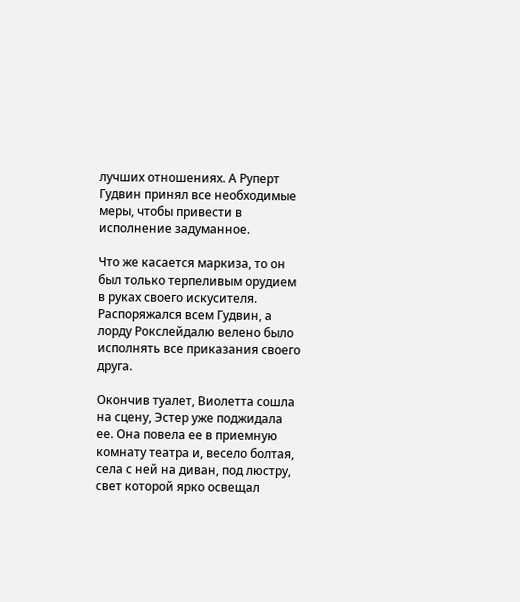лучших отношениях. А Руперт Гудвин принял все необходимые меры, чтобы привести в исполнение задуманное.

Что же касается маркиза, то он был только терпеливым орудием в руках своего искусителя. Распоряжался всем Гудвин, а лорду Рокслейдалю велено было исполнять все приказания своего друга.

Окончив туалет, Виолетта сошла на сцену, Эстер уже поджидала ее. Она повела ее в приемную комнату театра и, весело болтая, села с ней на диван, под люстру, свет которой ярко освещал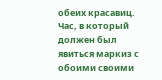обеих красавиц. Час, в который должен был явиться маркиз с обоими своими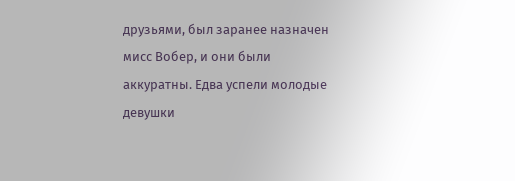друзьями, был заранее назначен мисс Вобер, и они были аккуратны. Едва успели молодые девушки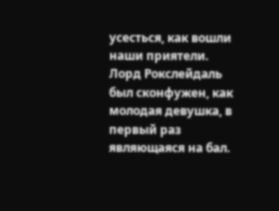усесться, как вошли наши приятели. Лорд Рокслейдаль был сконфужен, как молодая девушка, в первый раз являющаяся на бал.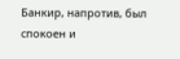Банкир, напротив, был спокоен и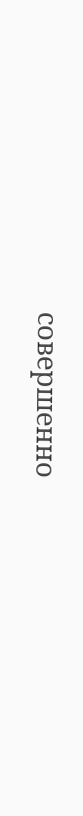совершенно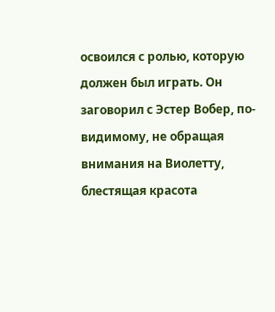освоился с ролью, которую должен был играть. Он заговорил с Эстер Вобер, по-видимому, не обращая внимания на Виолетту, блестящая красота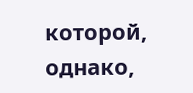которой, однако,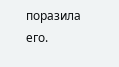поразила его.